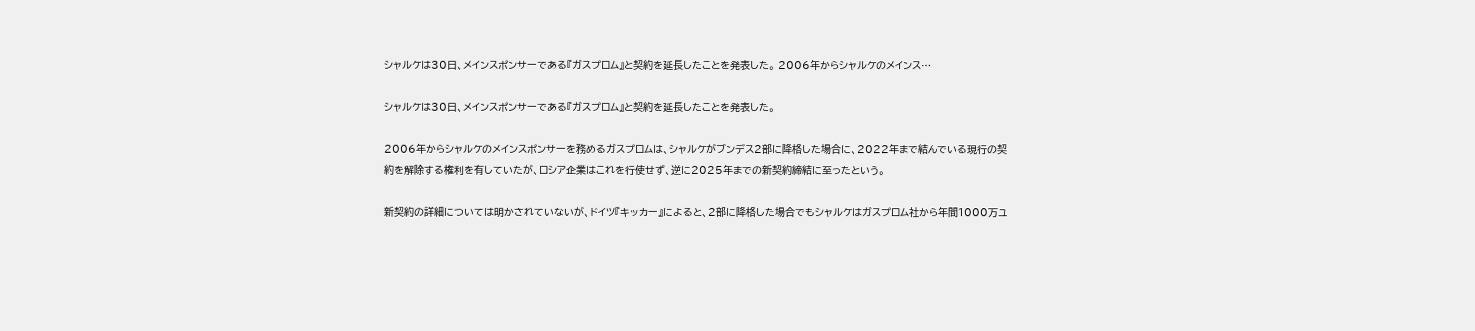シャルケは30日、メインスポンサーである『ガスプロム』と契約を延長したことを発表した。 2006年からシャルケのメインス…

シャルケは30日、メインスポンサーである『ガスプロム』と契約を延長したことを発表した。

2006年からシャルケのメインスポンサーを務めるガスプロムは、シャルケがブンデス2部に降格した場合に、2022年まで結んでいる現行の契約を解除する権利を有していたが、ロシア企業はこれを行使せず、逆に2025年までの新契約締結に至ったという。

新契約の詳細については明かされていないが、ドイツ『キッカー』によると、2部に降格した場合でもシャルケはガスプロム社から年間1000万ユ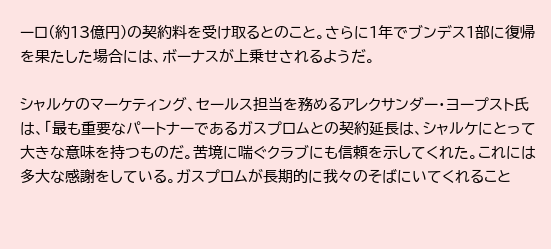ーロ(約13億円)の契約料を受け取るとのこと。さらに1年でブンデス1部に復帰を果たした場合には、ボーナスが上乗せされるようだ。

シャルケのマーケティング、セールス担当を務めるアレクサンダー・ヨープスト氏は、「最も重要なパートナーであるガスプロムとの契約延長は、シャルケにとって大きな意味を持つものだ。苦境に喘ぐクラブにも信頼を示してくれた。これには多大な感謝をしている。ガスプロムが長期的に我々のそばにいてくれること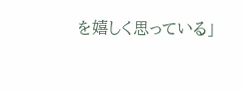を嬉しく思っている」